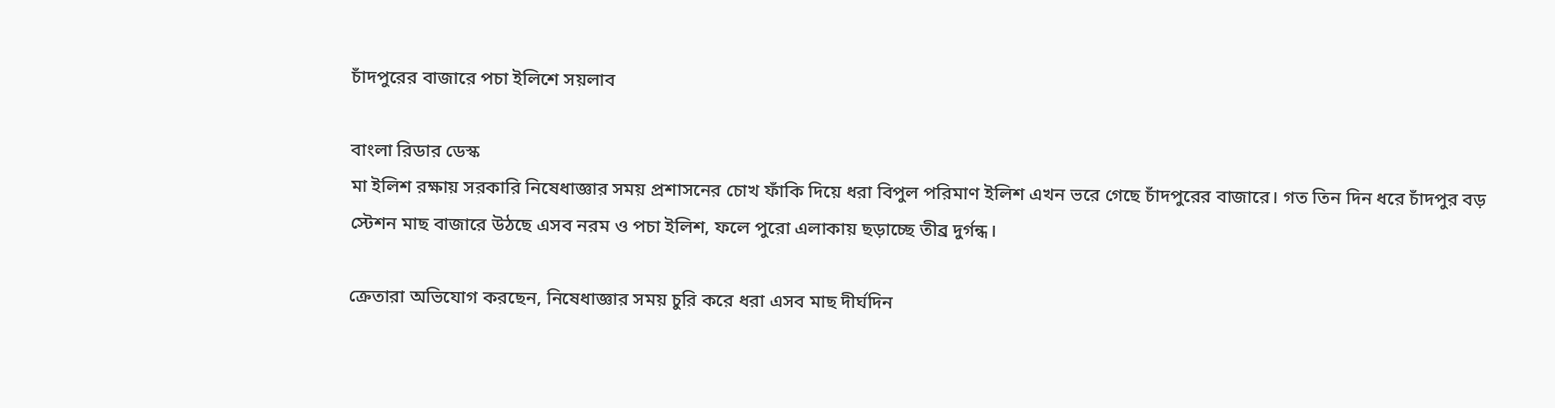চাঁদপুরের বাজারে পচা ইলিশে সয়লাব

বাংলা রিডার ডেস্ক
মা ইলিশ রক্ষায় সরকারি নিষেধাজ্ঞার সময় প্রশাসনের চোখ ফাঁকি দিয়ে ধরা বিপুল পরিমাণ ইলিশ এখন ভরে গেছে চাঁদপুরের বাজারে। গত তিন দিন ধরে চাঁদপুর বড় স্টেশন মাছ বাজারে উঠছে এসব নরম ও পচা ইলিশ, ফলে পুরো এলাকায় ছড়াচ্ছে তীব্র দুর্গন্ধ।

ক্রেতারা অভিযোগ করছেন, নিষেধাজ্ঞার সময় চুরি করে ধরা এসব মাছ দীর্ঘদিন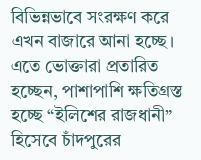বিভিন্নভাবে সংরক্ষণ করে এখন বাজারে আনা হচ্ছে। এতে ভোক্তারা প্রতারিত হচ্ছেন, পাশাপাশি ক্ষতিগ্রস্ত হচ্ছে “ইলিশের রাজধানী” হিসেবে চাঁদপুরের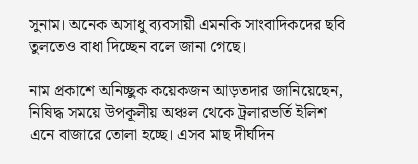সুনাম। অনেক অসাধু ব্যবসায়ী এমনকি সাংবাদিকদের ছবি তুলতেও বাধা দিচ্ছেন বলে জানা গেছে।

নাম প্রকাশে অনিচ্ছুক কয়েকজন আড়তদার জানিয়েছেন, নিষিদ্ধ সময়ে উপকূলীয় অঞ্চল থেকে ট্রলারভর্তি ইলিশ এনে বাজারে তোলা হচ্ছে। এসব মাছ দীর্ঘদিন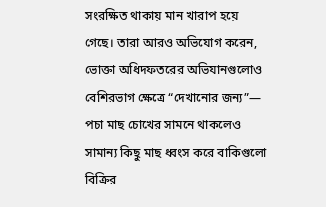সংরক্ষিত থাকায় মান খারাপ হয়ে গেছে। তারা আরও অভিযোগ করেন, ভোক্তা অধিদফতরের অভিযানগুলোও বেশিরভাগ ক্ষেত্রে “দেখানোর জন্য”— পচা মাছ চোখের সামনে থাকলেও সামান্য কিছু মাছ ধ্বংস করে বাকিগুলো বিক্রির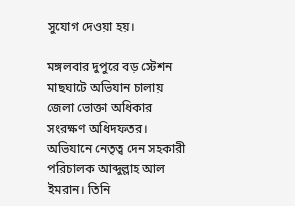সুযোগ দেওয়া হয়।

মঙ্গলবার দুপুরে বড় স্টেশন মাছঘাটে অভিযান চালায় জেলা ভোক্তা অধিকার সংরক্ষণ অধিদফতর। অভিযানে নেতৃত্ব দেন সহকারী পরিচালক আব্দুল্লাহ আল ইমরান। তিনি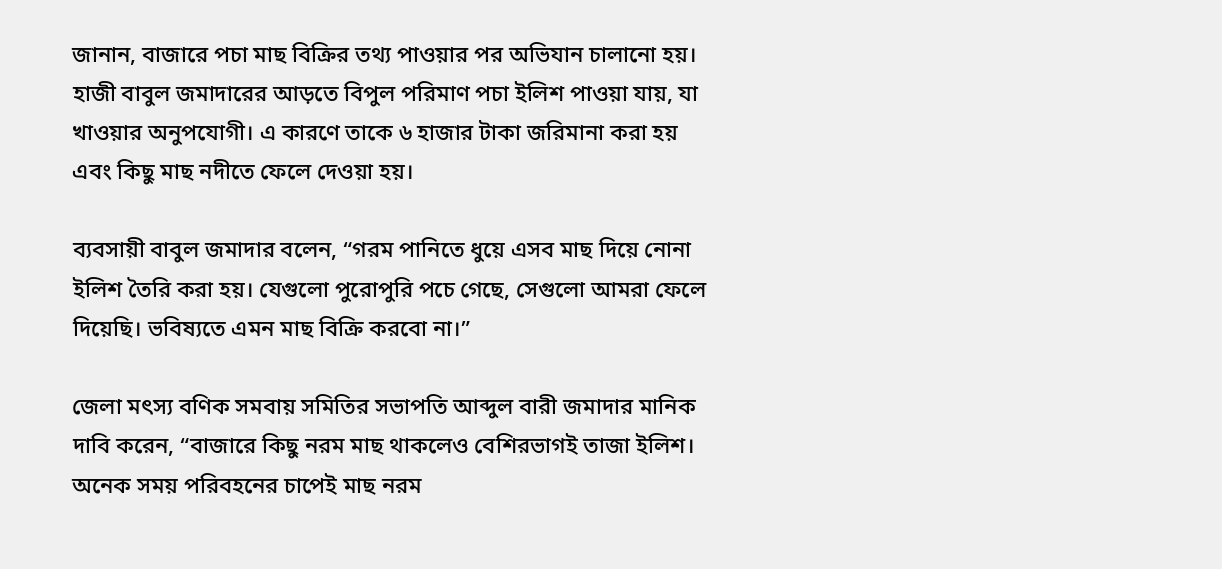জানান, বাজারে পচা মাছ বিক্রির তথ্য পাওয়ার পর অভিযান চালানো হয়। হাজী বাবুল জমাদারের আড়তে বিপুল পরিমাণ পচা ইলিশ পাওয়া যায়, যা খাওয়ার অনুপযোগী। এ কারণে তাকে ৬ হাজার টাকা জরিমানা করা হয় এবং কিছু মাছ নদীতে ফেলে দেওয়া হয়।

ব্যবসায়ী বাবুল জমাদার বলেন, “গরম পানিতে ধুয়ে এসব মাছ দিয়ে নোনা ইলিশ তৈরি করা হয়। যেগুলো পুরোপুরি পচে গেছে, সেগুলো আমরা ফেলে দিয়েছি। ভবিষ্যতে এমন মাছ বিক্রি করবো না।”

জেলা মৎস্য বণিক সমবায় সমিতির সভাপতি আব্দুল বারী জমাদার মানিক দাবি করেন, “বাজারে কিছু নরম মাছ থাকলেও বেশিরভাগই তাজা ইলিশ। অনেক সময় পরিবহনের চাপেই মাছ নরম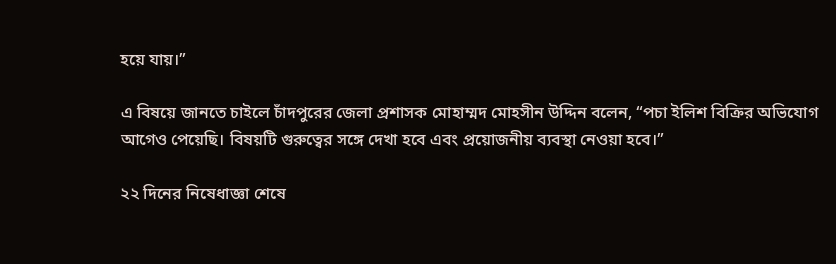হয়ে যায়।”

এ বিষয়ে জানতে চাইলে চাঁদপুরের জেলা প্রশাসক মোহাম্মদ মোহসীন উদ্দিন বলেন, “পচা ইলিশ বিক্রির অভিযোগ আগেও পেয়েছি। বিষয়টি গুরুত্বের সঙ্গে দেখা হবে এবং প্রয়োজনীয় ব্যবস্থা নেওয়া হবে।”

২২ দিনের নিষেধাজ্ঞা শেষে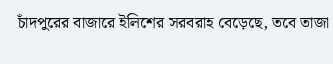চাঁদপুরের বাজারে ইলিশের সরবরাহ বেড়েছে, তবে তাজা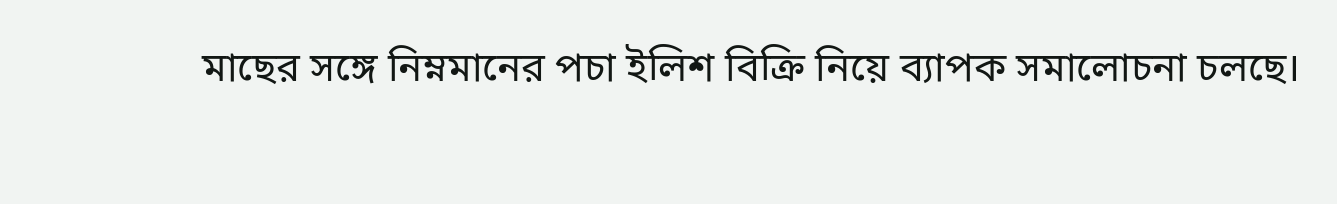মাছের সঙ্গে নিম্নমানের পচা ইলিশ বিক্রি নিয়ে ব্যাপক সমালোচনা চলছে।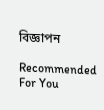বিজ্ঞাপন

Recommended For You